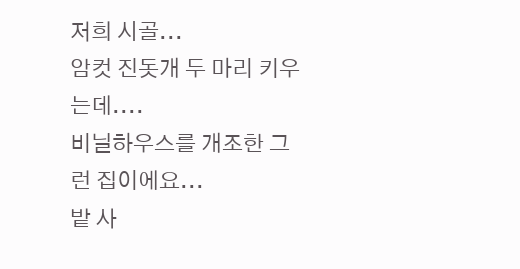저희 시골...
암컷 진돗개 두 마리 키우는데....
비닐하우스를 개조한 그런 집이에요...
밭 사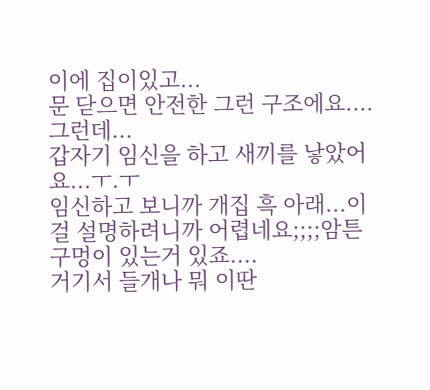이에 집이있고...
문 닫으면 안전한 그런 구조에요....
그런데...
갑자기 임신을 하고 새끼를 낳았어요...ㅜ.ㅜ
임신하고 보니까 개집 흑 아래...이걸 설명하려니까 어렵네요;;;;암튼 구멍이 있는거 있죠....
거기서 들개나 뭐 이딴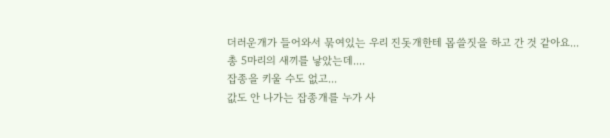더러운개가 들어와서 묶여있는 우리 진돗개한테 몹쓸짓을 하고 간 것 같아요...
총 5마리의 새끼를 낳았는데....
잡종을 키울 수도 없고...
값도 안 나가는 잡종개를 누가 사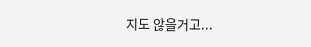지도 않을거고...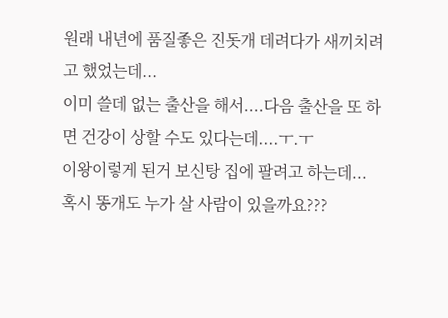원래 내년에 품질좋은 진돗개 데려다가 새끼치려고 했었는데...
이미 쓸데 없는 출산을 해서....다음 출산을 또 하면 건강이 상할 수도 있다는데....ㅜ.ㅜ
이왕이렇게 된거 보신탕 집에 팔려고 하는데...
혹시 똥개도 누가 살 사람이 있을까요???